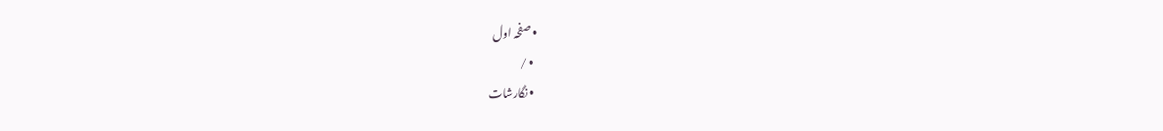• صفحہ اول
  • /
  • نگارشات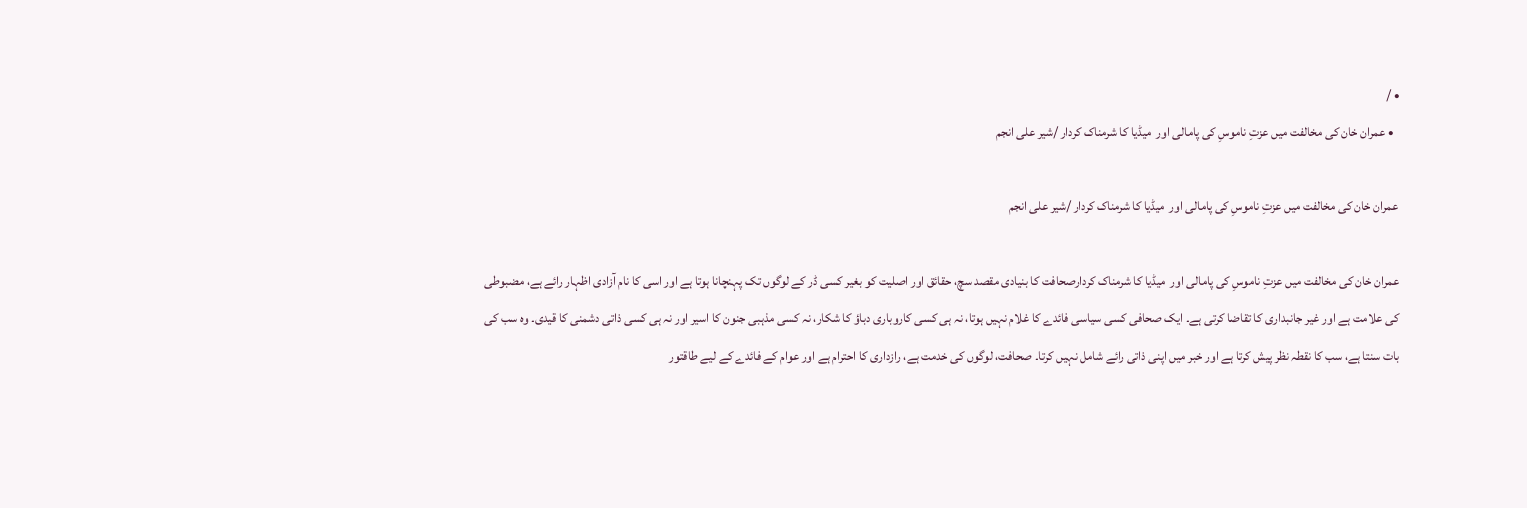• /
  • عمران خان کی مخالفت میں عزتِ ناموسِ کی پامالی اور  میڈیا کا شرمناک کردار /شیر علی انجم

عمران خان کی مخالفت میں عزتِ ناموسِ کی پامالی اور  میڈیا کا شرمناک کردار /شیر علی انجم

عمران خان کی مخالفت میں عزتِ ناموسِ کی پامالی اور  میڈیا کا شرمناک کردارصحافت کا بنیادی مقصد سچ، حقائق اور اصلیت کو بغیر کسی ڈر کے لوگوں تک پہنچانا ہوتا ہے اور اسی کا نام آزادی اظہار رائے ہے، مضبوطی کی علامت ہے اور غیر جانبداری کا تقاضا کرتی ہے۔ ایک صحافی کسی سیاسی فائدے کا غلام نہیں ہوتا، نہ ہی کسی کاروباری دباؤ کا شکار، نہ کسی مذہبی جنون کا اسیر اور نہ ہی کسی ذاتی دشمنی کا قیدی۔ وہ سب کی بات سنتا ہے، سب کا نقطہ نظر پیش کرتا ہے اور خبر میں اپنی ذاتی رائے شامل نہیں کرتا۔ صحافت، لوگوں کی خدمت ہے، رازداری کا احترام ہے اور عوام کے فائدے کے لیے طاقتور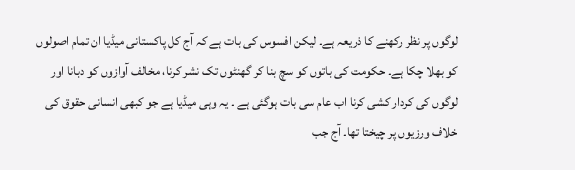لوگوں پر نظر رکھنے کا ذریعہ ہے۔ لیکن افسوس کی بات ہے کہ آج کل پاکستانی میڈیا ان تمام اصولوں کو بھلا چکا ہے۔ حکومت کی باتوں کو سچ بنا کر گھنٹوں تک نشر کرنا، مخالف آوازوں کو دبانا اور لوگوں کی کردار کشی کرنا اب عام سی بات ہوگئی ہے ۔ یہ وہی میڈیا ہے جو کبھی انسانی حقوق کی خلاف ورزیوں پر چیختا تھا۔ آج جب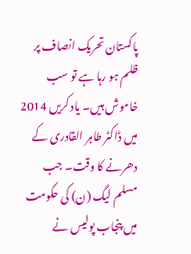پاکستان تحریک انصاف پر ظلم ہو رہا ہے تو سب خاموش ہیں۔ یاد کریں 2014 میں ڈاکٹر طاہر القادری کے دھرنے کا وقت۔ جب مسلم لیگ (ن) کی حکومت میں پنجاب پولیس نے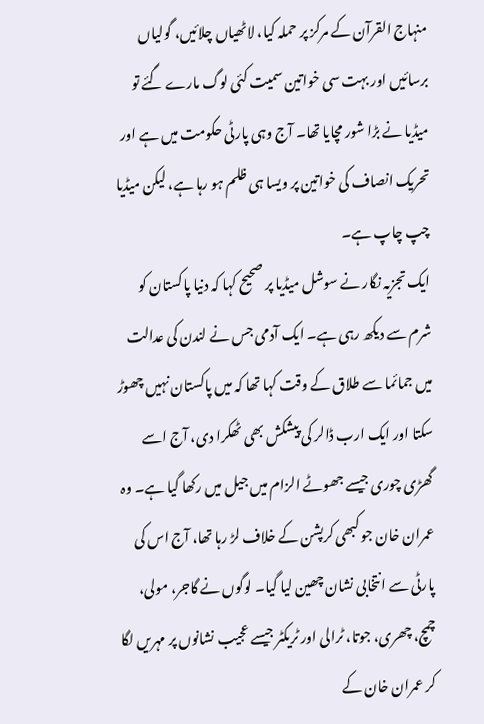منہاج القرآن کے مرکز پر حملہ کیا، لاٹھیاں چلائیں، گولیاں برسائیں اور بہت سی خواتین سمیت کئی لوگ مارے گئے تو میڈیا نے بڑا شور مچایا تھا۔ آج وہی پارٹی حکومت میں ہے اور تحریک انصاف کی خواتین پر ویسا ہی ظلم ہو رہا ہے، لیکن میڈیا چپ چاپ ہے۔
ایک تجزیہ نگار نے سوشل میڈیا پر صحیح کہا کہ دنیا پاکستان کو شرم سے دیکھ رہی ہے۔ ایک آدمی جس نے لندن کی عدالت میں جمائما سے طلاق کے وقت کہا تھا کہ میں پاکستان نہیں چھوڑ سکتا اور ایک ارب ڈالر کی پیشکش بھی ٹھکرا دی، آج اسے گھڑی چوری جیسے جھوٹے الزام میں جیل میں رکھا گیا ہے۔ وہ عمران خان جو کبھی کرپشن کے خلاف لڑ رہا تھا، آج اس کی پارٹی سے انتخابی نشان چھین لیا گیا۔ لوگوں نے گاجر، مولی، چمچ، چھری، جوتا، ٹرالی اور ٹریکٹر جیسے عجیب نشانوں پر مہریں لگا کر عمران خان کے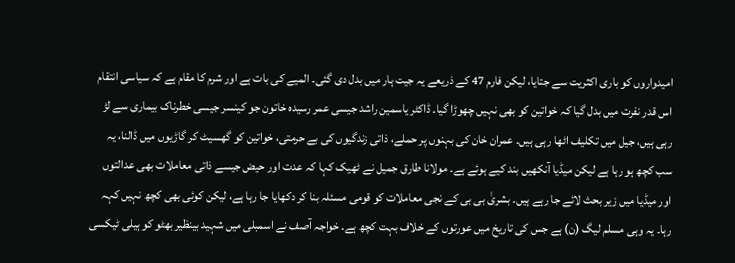امیدواروں کو باری اکثریت سے جتایا، لیکن فارم 47 کے ذریعے یہ جیت ہار میں بدل دی گئی۔ المیے کی بات ہے اور شرم کا مقام ہے کہ سیاسی انتقام اس قدر نفرت میں بدل گیا کہ خواتین کو بھی نہیں چھوڑا گیا۔ ڈاکٹر یاسمین راشد جیسی عمر رسیدہ خاتون جو کینسر جیسی خطرناک بیماری سے لڑ رہی ہیں، جیل میں تکلیف اٹھا رہی ہیں۔ عمران خان کی بہنوں پر حملے، ذاتی زندگیوں کی بے حرمتی، خواتین کو گھسیٹ کر گاڑیوں میں ڈالنا، یہ سب کچھ ہو رہا ہے لیکن میڈیا آنکھیں بند کیے ہوئے ہے۔ مولانا طارق جمیل نے ٹھیک کہا کہ عدت اور حیض جیسے ذاتی معاملات بھی عدالتوں اور میڈیا میں زیر بحث لائے جا رہے ہیں۔ بشریٰ بی بی کے نجی معاملات کو قومی مسئلہ بنا کر دکھایا جا رہا ہے، لیکن کوئی بھی کچھ نہیں کہہ رہا۔ یہ وہی مسلم لیگ (ن) ہے جس کی تاریخ میں عورتوں کے خلاف بہت کچھ ہے۔ خواجہ آصف نے اسمبلی میں شہید بینظیر بھٹو کو ہیلی ٹیکسی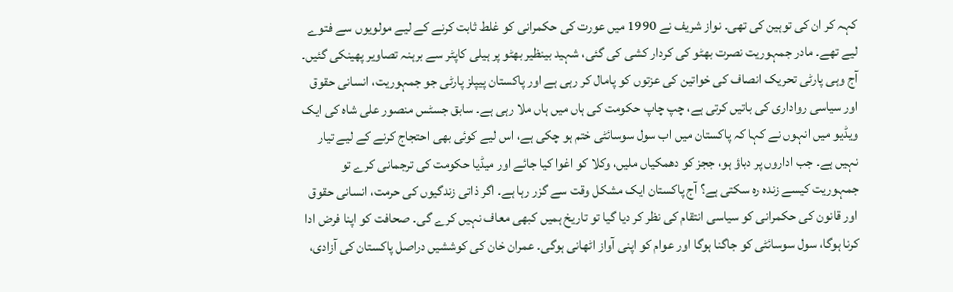کہہ کر ان کی توہین کی تھی۔ نواز شریف نے 1990 میں عورت کی حکمرانی کو غلط ثابت کرنے کے لیے مولویوں سے فتوے لیے تھے۔ مادر جمہوریت نصرت بھٹو کی کردار کشی کی گئی، شہید بینظیر بھٹو پر ہیلی کاپٹر سے برہنہ تصاویر پھینکی گئیں۔ آج وہی پارٹی تحریک انصاف کی خواتین کی عزتوں کو پامال کر رہی ہے اور پاکستان پیپلز پارٹی جو جمہوریت، انسانی حقوق اور سیاسی رواداری کی باتیں کرتی ہے، چپ چاپ حکومت کی ہاں میں ہاں ملا رہی ہے۔ سابق جسٹس منصور علی شاہ کی ایک ویڈیو میں انہوں نے کہا کہ پاکستان میں اب سول سوسائٹی ختم ہو چکی ہے، اس لیے کوئی بھی احتجاج کرنے کے لیے تیار نہیں ہے۔ جب اداروں پر دباؤ ہو، ججز کو دھمکیاں ملیں، وکلا کو اغوا کیا جائے اور میڈیا حکومت کی ترجمانی کرے تو جمہوریت کیسے زندہ رہ سکتی ہے؟ آج پاکستان ایک مشکل وقت سے گزر رہا ہے۔ اگر ذاتی زندگیوں کی حرمت، انسانی حقوق اور قانون کی حکمرانی کو سیاسی انتقام کی نظر کر دیا گیا تو تاریخ ہمیں کبھی معاف نہیں کرے گی۔ صحافت کو اپنا فرض ادا کرنا ہوگا، سول سوسائٹی کو جاگنا ہوگا اور عوام کو اپنی آواز اٹھانی ہوگی۔ عمران خان کی کوششیں دراصل پاکستان کی آزادی،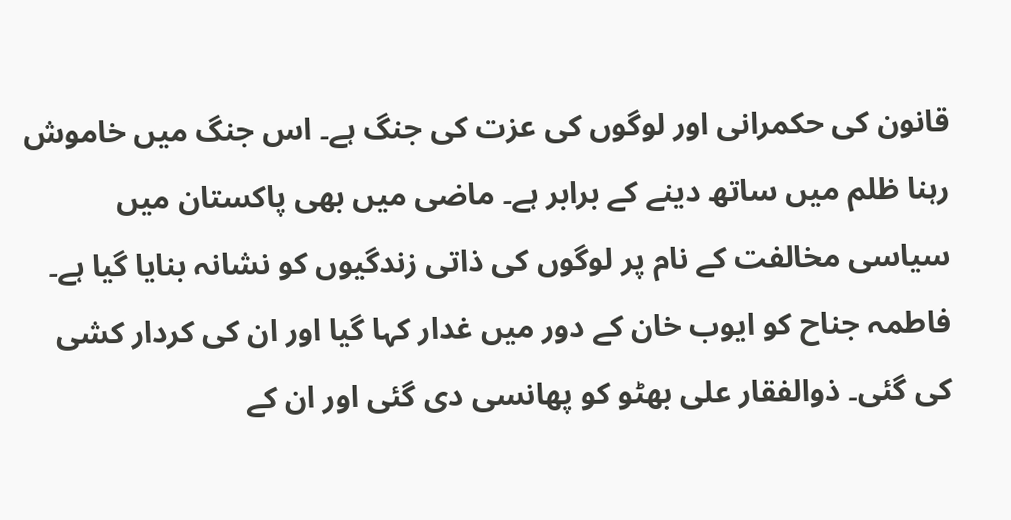قانون کی حکمرانی اور لوگوں کی عزت کی جنگ ہے۔ اس جنگ میں خاموش رہنا ظلم میں ساتھ دینے کے برابر ہے۔ ماضی میں بھی پاکستان میں سیاسی مخالفت کے نام پر لوگوں کی ذاتی زندگیوں کو نشانہ بنایا گیا ہے۔ فاطمہ جناح کو ایوب خان کے دور میں غدار کہا گیا اور ان کی کردار کشی کی گئی۔ ذوالفقار علی بھٹو کو پھانسی دی گئی اور ان کے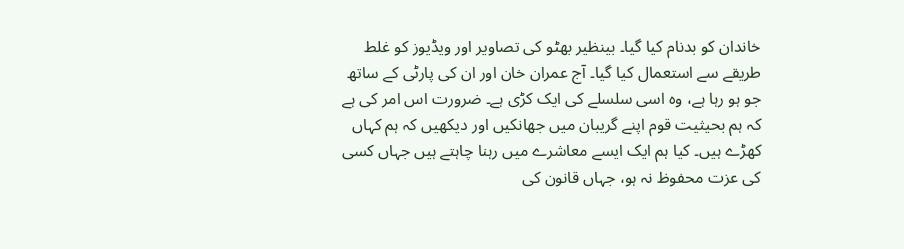خاندان کو بدنام کیا گیا۔ بینظیر بھٹو کی تصاویر اور ویڈیوز کو غلط طریقے سے استعمال کیا گیا۔ آج عمران خان اور ان کی پارٹی کے ساتھ جو ہو رہا ہے، وہ اسی سلسلے کی ایک کڑی ہے۔ ضرورت اس امر کی ہے کہ ہم بحیثیت قوم اپنے گریبان میں جھانکیں اور دیکھیں کہ ہم کہاں کھڑے ہیں۔ کیا ہم ایک ایسے معاشرے میں رہنا چاہتے ہیں جہاں کسی کی عزت محفوظ نہ ہو، جہاں قانون کی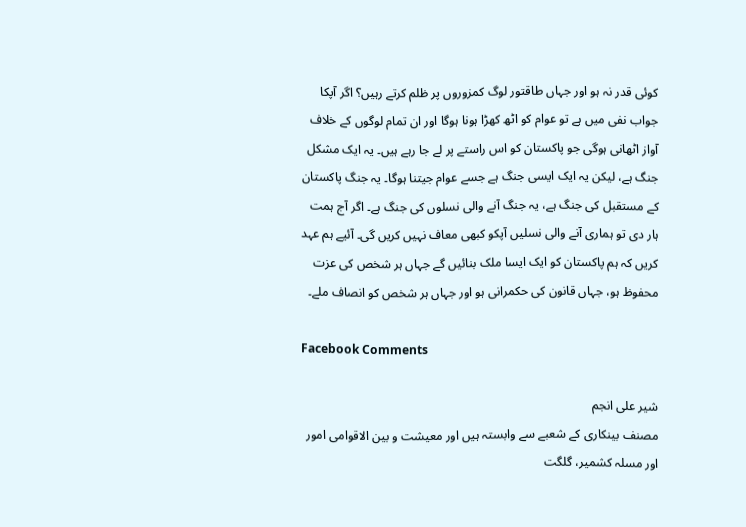کوئی قدر نہ ہو اور جہاں طاقتور لوگ کمزوروں پر ظلم کرتے رہیں؟ اگر آپکا جواب نفی میں ہے تو عوام کو اٹھ کھڑا ہونا ہوگا اور ان تمام لوگوں کے خلاف آواز اٹھانی ہوگی جو پاکستان کو اس راستے پر لے جا رہے ہیں۔ یہ ایک مشکل جنگ ہے، لیکن یہ ایک ایسی جنگ ہے جسے عوام جیتنا ہوگا۔ یہ جنگ پاکستان کے مستقبل کی جنگ ہے، یہ جنگ آنے والی نسلوں کی جنگ ہے۔ اگر آج ہمت ہار دی تو ہماری آنے والی نسلیں آپکو کبھی معاف نہیں کریں گی۔ آئیے ہم عہد کریں کہ ہم پاکستان کو ایک ایسا ملک بنائیں گے جہاں ہر شخص کی عزت محفوظ ہو، جہاں قانون کی حکمرانی ہو اور جہاں ہر شخص کو انصاف ملے۔

Facebook Comments

شیر علی انجم
مصنف بینکاری کے شعبے سے وابستہ ہیں اور معیشت و بین الاقوامی امور اور مسلہ کشمیر، گلگت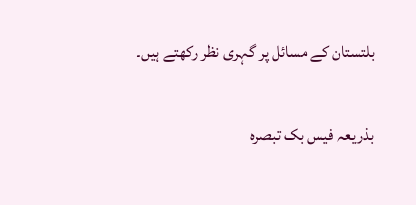بلتستان کے مسائل پر گہری نظر رکھتے ہیں۔

بذریعہ فیس بک تبصرہ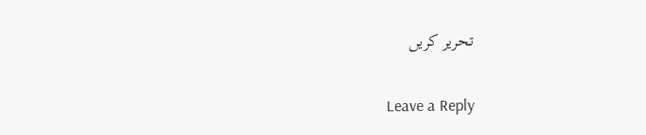تحریر کریں

Leave a Reply